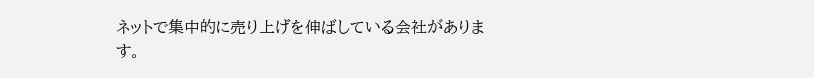ネットで集中的に売り上げを伸ばしている会社があります。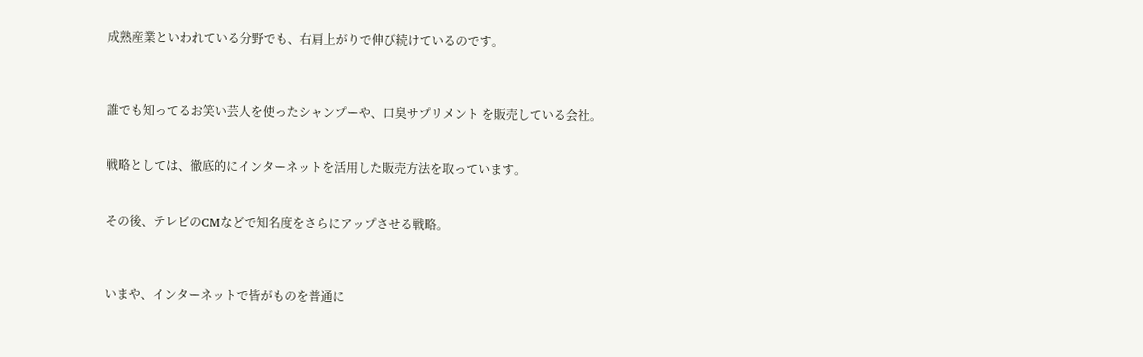成熟産業といわれている分野でも、右肩上がりで伸び続けているのです。



誰でも知ってるお笑い芸人を使ったシャンプーや、口臭サプリメント を販売している会社。


戦略としては、徹底的にインターネットを活用した販売方法を取っています。


その後、テレビのCMなどで知名度をさらにアップさせる戦略。



いまや、インターネットで皆がものを普通に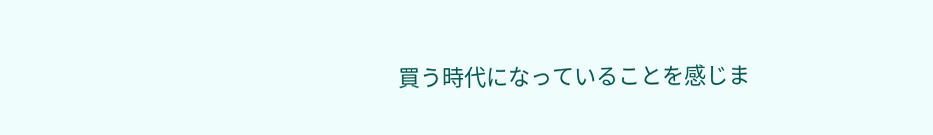買う時代になっていることを感じま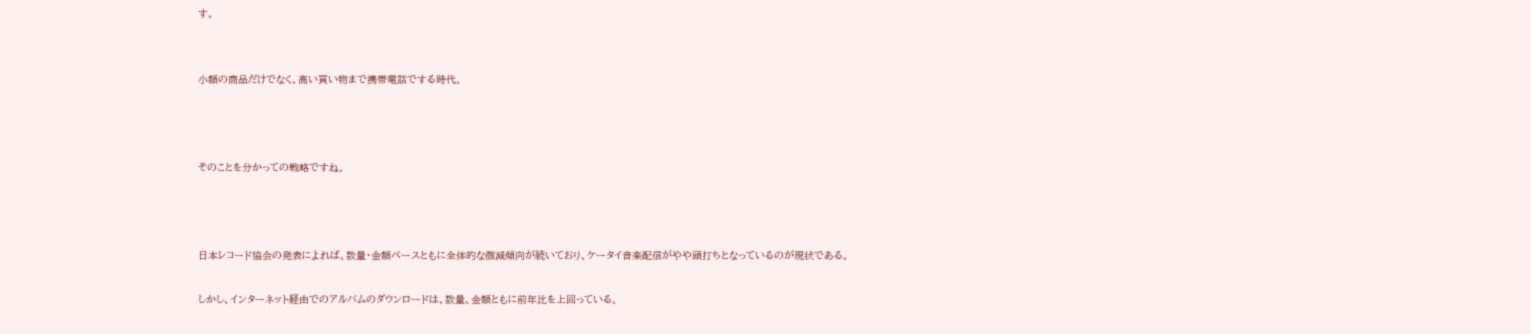す。


小額の商品だけでなく、高い買い物まで携帯電話でする時代。



そのことを分かっての戦略ですね。



日本レコード協会の発表によれば、数量・金額ベースともに全体的な微減傾向が続いており、ケータイ音楽配信がやや頭打ちとなっているのが現状である。

しかし、インターネット経由でのアルバムのダウンロードは、数量、金額ともに前年比を上回っている。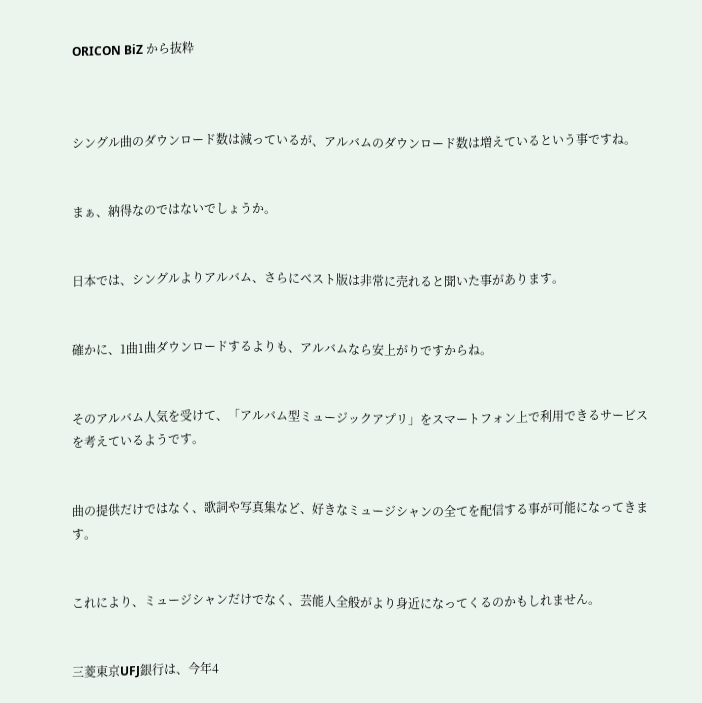ORICON BiZ から抜粋



シングル曲のダウンロード数は減っているが、アルバムのダウンロード数は増えているという事ですね。


まぁ、納得なのではないでしょうか。


日本では、シングルよりアルバム、さらにベスト版は非常に売れると聞いた事があります。


確かに、1曲1曲ダウンロードするよりも、アルバムなら安上がりですからね。


そのアルバム人気を受けて、「アルバム型ミュージックアプリ」をスマートフォン上で利用できるサービスを考えているようです。


曲の提供だけではなく、歌詞や写真集など、好きなミュージシャンの全てを配信する事が可能になってきます。


これにより、ミュージシャンだけでなく、芸能人全般がより身近になってくるのかもしれません。


三菱東京UFJ銀行は、今年4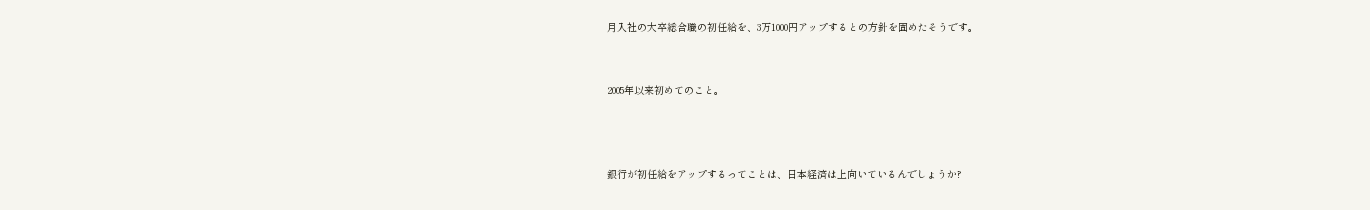月入社の大卒総合職の初任給を、3万1000円アップするとの方針を固めたそうです。


2005年以来初めてのこと。



銀行が初任給をアップするってことは、日本経済は上向いているんでしょうか?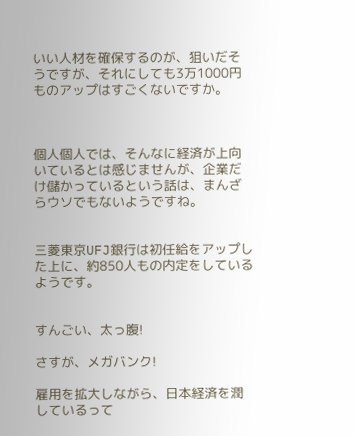いい人材を確保するのが、狙いだそうですが、それにしても3万1000円ものアップはすごくないですか。



個人個人では、そんなに経済が上向いているとは感じませんが、企業だけ儲かっているという話は、まんざらウソでもないようですね。


三菱東京UFJ銀行は初任給をアップした上に、約850人もの内定をしているようです。


すんごい、太っ腹!

さすが、メガバンク!

雇用を拡大しながら、日本経済を潤しているって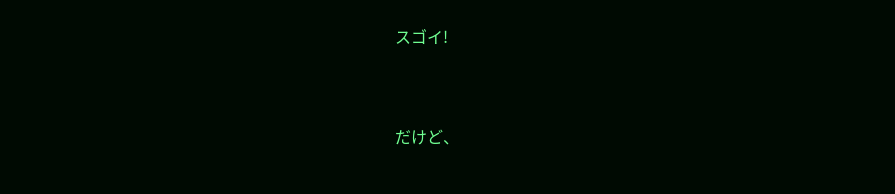スゴイ!


だけど、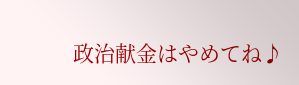政治献金はやめてね♪